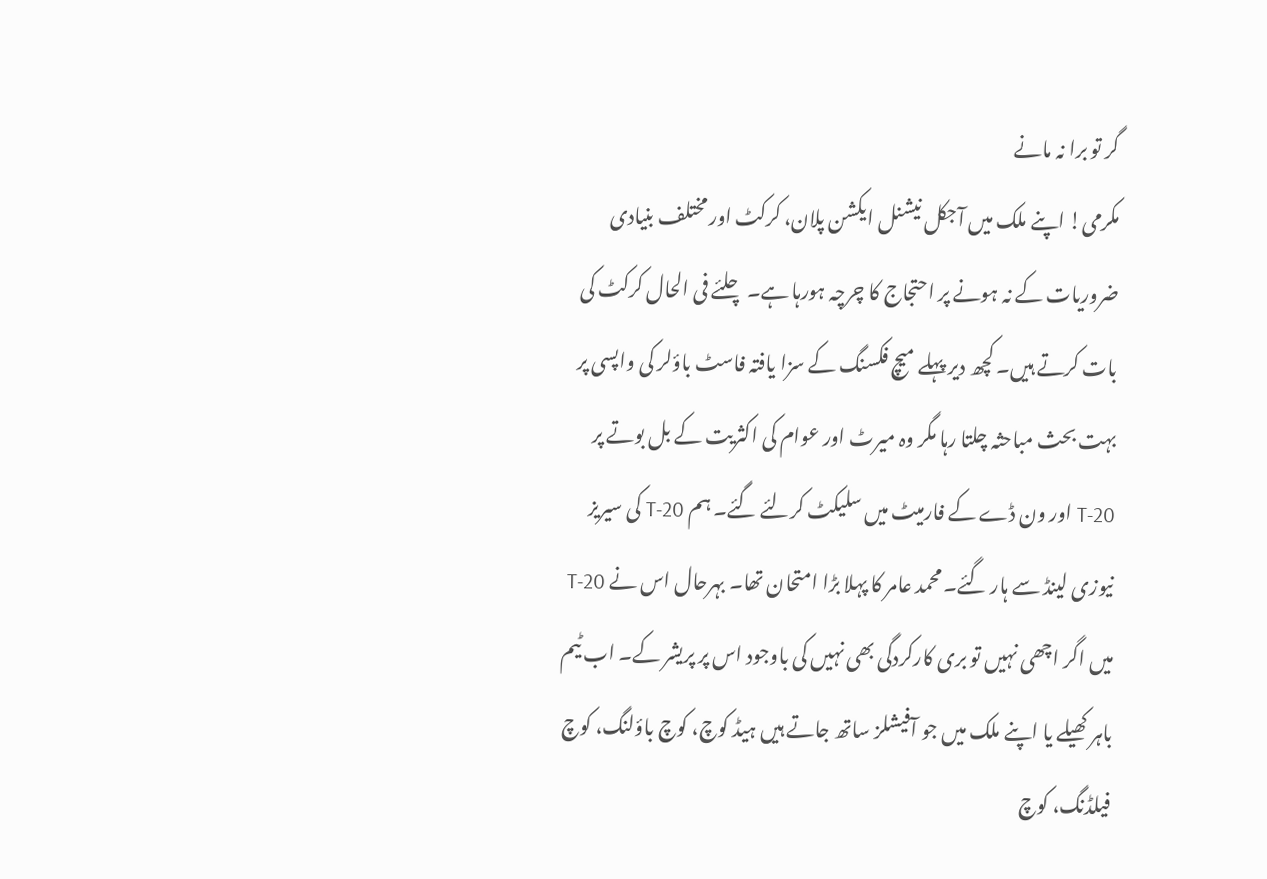گر تو برا نہ مانے
مکرمی! اپنے ملک میں آجکل نیشنل ایکشن پلان، کرکٹ اور مختلف بنیادی ضروریات کے نہ ہونے پر احتجاج کا چرچہ ہورہا ہے۔ چلئے فی الحال کرکٹ کی بات کرتے ہیں۔ کچھ دیر پہلے میچ فکسنگ کے سزا یافتہ فاسٹ باؤلر کی واپسی پر بہت بحث مباحثہ چلتا رہا مگر وہ میرٹ اور عوام کی اکثریت کے بل بوتے پر T-20 اور ون ڈے کے فارمیٹ میں سلیکٹ کرلئے گئے۔ ہم T-20 کی سیریز نیوزی لینڈ سے ہار گئے۔ محمد عامر کا پہلا بڑا امتحان تھا۔ بہرحال اس نے T-20 میں اگر اچھی نہیں تو بری کارکردگی بھی نہیں کی باوجود اس پر پریشر کے۔ اب ٹیم باہر کھیلے یا اپنے ملک میں جو آفیشلز ساتھ جاتے ہیں ہیڈ کوچ، کوچ باؤلنگ، کوچ فیلڈنگ، کوچ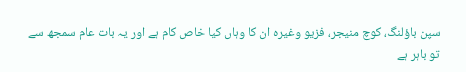سپن باؤلنگ، کوچ منیجر، فزیو وغیرہ ان کا وہاں کیا خاص کام ہے اور یہ بات عام سمجھ سے تو باہر ہے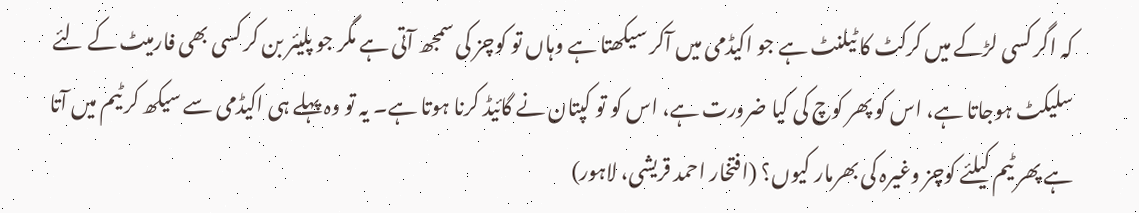کہ اگر کسی لڑکے میں کرکٹ کا ٹیلنٹ ہے جو اکیڈمی میں آکر سیکھتا ہے وہاں تو کوچز کی سمجھ آتی ہے مگر جو پلیئر بن کر کسی بھی فارمیٹ کے لئے سلیکٹ ہوجاتا ہے، اس کو پھر کوچ کی کیا ضرورت ہے، اس کو تو کپتان نے گائیڈ کرنا ہوتا ہے۔ یہ تو وہ پہلے ہی اکیڈمی سے سیکھ کر ٹیم میں آتا ہے پھر ٹیم کیلئے کوچز وغیرہ کی بھرمار کیوں؟ (افتخار احمد قریشی، لاہور)